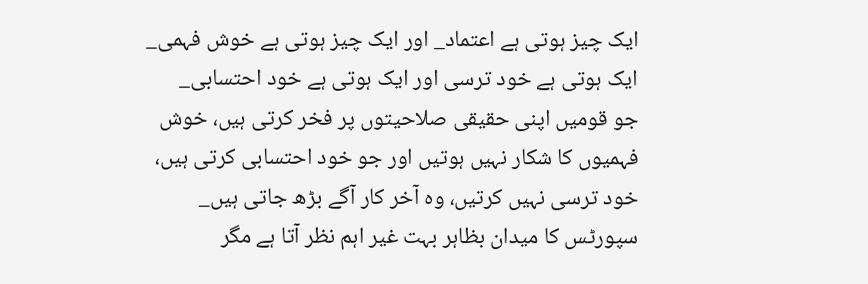ایک چیز ہوتی ہے اعتماد_ اور ایک چیز ہوتی ہے خوش فہمی_ ایک ہوتی ہے خود ترسی اور ایک ہوتی ہے خود احتسابی_
جو قومیں اپنی حقیقی صلاحیتوں پر فخر کرتی ہیں، خوش فہمیوں کا شکار نہیں ہوتیں اور جو خود احتسابی کرتی ہیں، خود ترسی نہیں کرتیں، وہ آخر کار آگے بڑھ جاتی ہیں_ سپورٹس کا میدان بظاہر بہت غیر اہم نظر آتا ہے مگر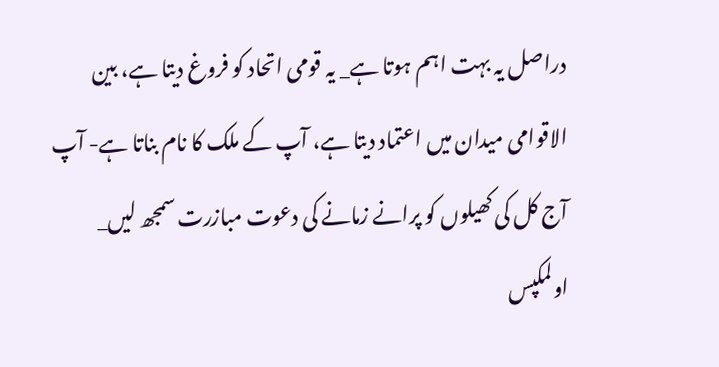دراصل یہ بہت اہم ہوتا ہے_ یہ قومی اتحاد کو فروغ دیتا ہے، بین الاقوامی میدان میں اعتماد دیتا ہے، آپ کے ملک کا نام بناتا ہے- آپ آج کل کی کھیلوں کو پرانے زمانے کی دعوت مبازرت سمجھ لیں_ اولمکپس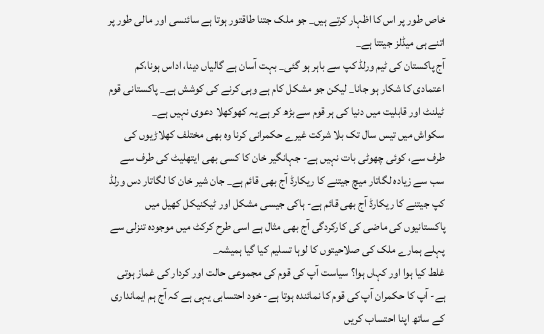خاص طور پر اس کا اظہار کرتے ہیں_ جو ملک جتنا طاقتور ہوتا ہے سائنسی اور مالی طور پر اتنے ہی میڈلز جیتتا ہے_
آج پاکستان کی ٹیم ورلڈ کپ سے باہر ہو گئی_ بہت آسان ہے گالیاں دینا، اداس ہونا،کم اعتمادی کا شکار ہو جانا_ لیکن جو مشکل کام ہے وہی کرنے کی کوشش ہے_ پاکستانی قوم ٹیلنٹ اور قابلیت میں دنیا کی ہر قوم سے بڑھ کر ہے یہ کھوکھلا دعوی نہیں ہے_
سکواش میں تیس سال تک بلا شرکت غیرے حکمرانی کرنا وہ بھی مختلف کھلاڑیوں کی طرف سے، کوئی چھوٹی بات نہیں ہے- جہانگیر خان کا کسی بھی ایتھلیٹ کی طرف سے سب سے زیادہ لگاتار میچ جیتنے کا ریکارڈ آج بھی قائم ہے_ جان شیر خان کا لگاتار دس ورلڈ کپ جیتنے کا ریکارڈ آج بھی قائم ہے- ہاکی جیسی مشکل اور ٹیکنیکل کھیل میں پاکستانیوں کی ماضی کی کارکردگی آج بھی مثال ہے اسی طرح کرکٹ میں موجودہ تنزلی سے پہلے ہمارے ملک کی صلاحیتوں کا لوہا تسلیم کیا گیا ہمیشہ_
غلط کیا ہوا اور کہاں ہوا؟ سیاست آپ کی قوم کی مجموعی حالت اور کردار کی غماز ہوتی ہے- آپ کا حکمران آپ کی قوم کا نمائندہ ہوتا ہے- خود احتسابی یہی ہے کہ آج ہم ایمانداری کے ساتھ اپنا احتساب کریں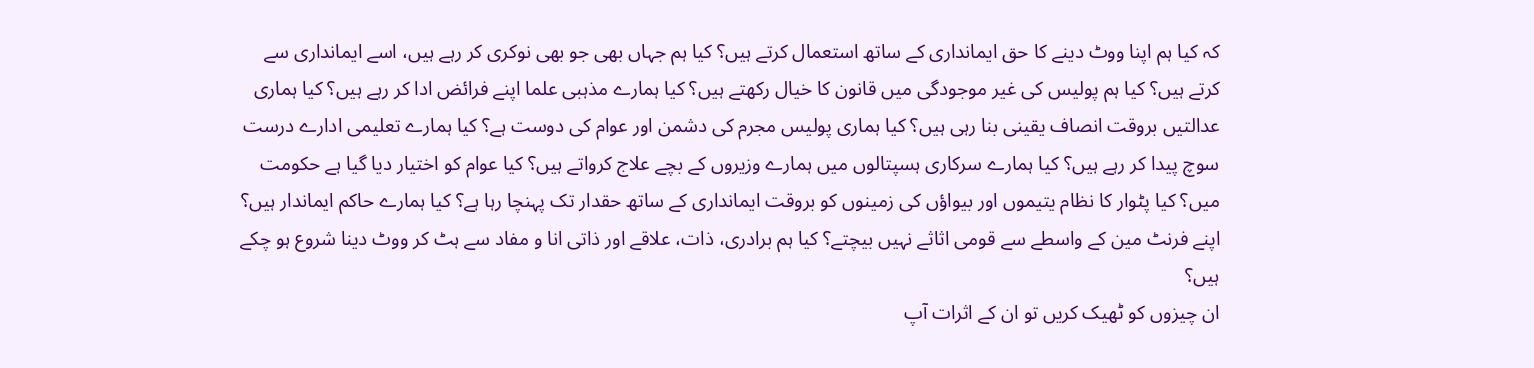کہ کیا ہم اپنا ووٹ دینے کا حق ایمانداری کے ساتھ استعمال کرتے ہیں؟ کیا ہم جہاں بھی جو بھی نوکری کر رہے ہیں، اسے ایمانداری سے کرتے ہیں؟ کیا ہم پولیس کی غیر موجودگی میں قانون کا خیال رکھتے ہیں؟ کیا ہمارے مذہبی علما اپنے فرائض ادا کر رہے ہیں؟ کیا ہماری عدالتیں بروقت انصاف یقینی بنا رہی ہیں؟ کیا ہماری پولیس مجرم کی دشمن اور عوام کی دوست ہے؟ کیا ہمارے تعلیمی ادارے درست سوچ پیدا کر رہے ہیں؟ کیا ہمارے سرکاری ہسپتالوں میں ہمارے وزیروں کے بچے علاج کرواتے ہیں؟ کیا عوام کو اختیار دیا گیا ہے حکومت میں؟ کیا پٹوار کا نظام یتیموں اور بیواؤں کی زمینوں کو بروقت ایمانداری کے ساتھ حقدار تک پہنچا رہا ہے؟ کیا ہمارے حاکم ایماندار ہیں؟ اپنے فرنٹ مین کے واسطے سے قومی اثاثے نہیں بیچتے؟ کیا ہم برادری، ذات، علاقے اور ذاتی انا و مفاد سے ہٹ کر ووٹ دینا شروع ہو چکے ہیں؟
ان چیزوں کو ٹھیک کریں تو ان کے اثرات آپ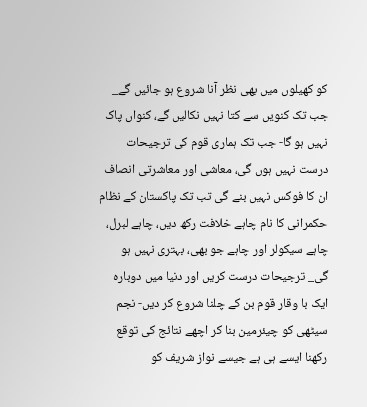کو کھیلوں میں بھی نظر آنا شروع ہو جائیں گے_ جب تک کنویں سے کتا نہیں نکالیں گے، کنواں پاک نہیں ہو گا- جب تک ہماری قوم کی ترجیحات درست نہیں ہوں گی، معاشی اور معاشرتی انصاف ان کا فوکس نہیں بنے گی تب تک پاکستان کے نظام حکمرانی کا نام چاہے خلافت رکھ دیں، چاہے لبرل، چاہے سیکولر اور چاہے جو بھی، بہتری نہیں ہو گی_ ترجیحات درست کریں اور دنیا میں دوبارہ ایک با وقار قوم بن کے چلنا شروع کر دیں- نجم سیٹھی کو چیئرمین بنا کر اچھے نتائج کی توقع رکھنا ایسے ہی ہے جیسے نواز شریف کو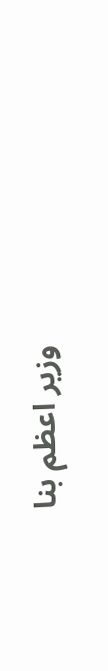وزیر اعظم بنا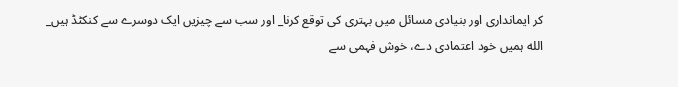کر ایمانداری اور بنیادی مسائل میں بہتری کی توقع کرنا_ اور سب سے چیزیں ایک دوسرے سے کنکٹڈ ہیں_
الله ہمیں خود اعتمادی دے، خوش فہمی سے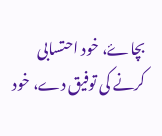بچاۓ، خود احتسابی کرنے کی توفیق دے، خود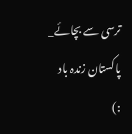ترسی سے بچائے_ پاکستان زندہ باد
:)